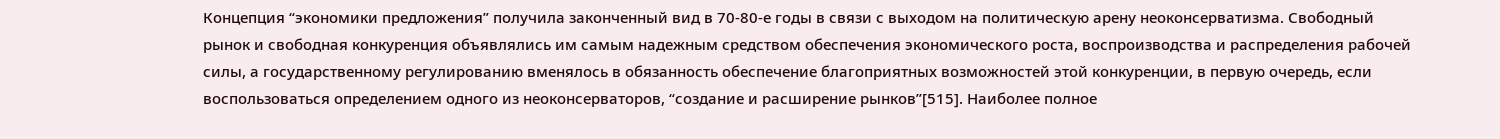Концепция “экономики предложения” получила законченный вид в 70-80-е годы в связи с выходом на политическую арену неоконсерватизма. Свободный рынок и свободная конкуренция объявлялись им самым надежным средством обеспечения экономического роста, воспроизводства и распределения рабочей силы, а государственному регулированию вменялось в обязанность обеспечение благоприятных возможностей этой конкуренции, в первую очередь, если воспользоваться определением одного из неоконсерваторов, “создание и расширение рынков”[515]. Наиболее полное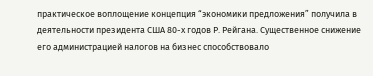практическое воплощение концепция “экономики предложения” получила в деятельности президента США 80-х годов Р. Рейгана. Существенное снижение его администрацией налогов на бизнес способствовало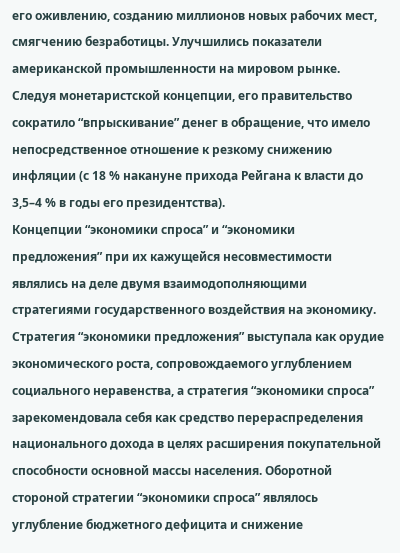его оживлению, созданию миллионов новых рабочих мест, смягчению безработицы. Улучшились показатели американской промышленности на мировом рынке. Следуя монетаристской концепции, его правительство сократило “впрыскивание” денег в обращение, что имело непосредственное отношение к резкому снижению инфляции (с 18 % накануне прихода Рейгана к власти до 3,5–4 % в годы его президентства).
Концепции “экономики спроса” и “экономики предложения” при их кажущейся несовместимости являлись на деле двумя взаимодополняющими стратегиями государственного воздействия на экономику. Стратегия “экономики предложения” выступала как орудие экономического роста, сопровождаемого углублением социального неравенства, а стратегия “экономики спроса” зарекомендовала себя как средство перераспределения национального дохода в целях расширения покупательной способности основной массы населения. Оборотной стороной стратегии “экономики спроса” являлось углубление бюджетного дефицита и снижение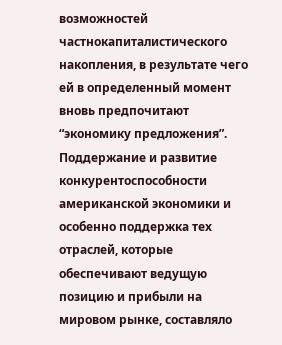возможностей частнокапиталистического накопления, в результате чего ей в определенный момент вновь предпочитают “экономику предложения”.
Поддержание и развитие конкурентоспособности американской экономики и особенно поддержка тех отраслей, которые обеспечивают ведущую позицию и прибыли на мировом рынке, составляло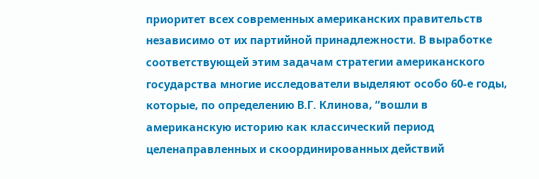приоритет всех современных американских правительств независимо от их партийной принадлежности. В выработке соответствующей этим задачам стратегии американского государства многие исследователи выделяют особо 60-е годы, которые, по определению В.Г. Клинова, “вошли в американскую историю как классический период целенаправленных и скоординированных действий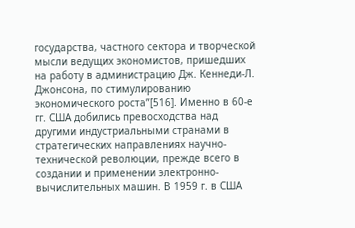государства, частного сектора и творческой мысли ведущих экономистов, пришедших на работу в администрацию Дж. Кеннеди-Л. Джонсона, по стимулированию экономического роста”[516]. Именно в 60-е гг. США добились превосходства над другими индустриальными странами в стратегических направлениях научно-технической революции, прежде всего в создании и применении электронно-вычислительных машин. В 1959 г. в США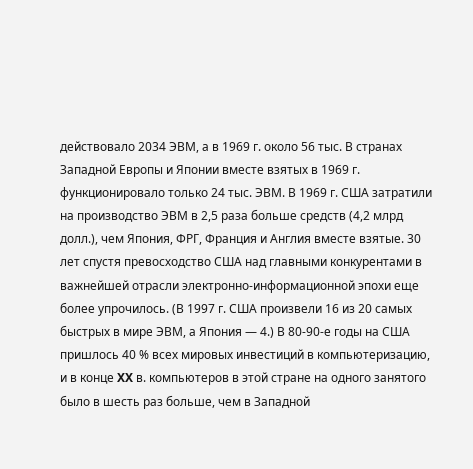действовало 2034 ЭВМ, а в 1969 г. около 56 тыс. В странах Западной Европы и Японии вместе взятых в 1969 г. функционировало только 24 тыс. ЭВМ. В 1969 г. США затратили на производство ЭВМ в 2,5 раза больше средств (4,2 млрд долл.), чем Япония, ФРГ, Франция и Англия вместе взятые. 30 лет спустя превосходство США над главными конкурентами в важнейшей отрасли электронно-информационной эпохи еще более упрочилось. (В 1997 г. США произвели 16 из 20 самых быстрых в мире ЭВМ, а Япония — 4.) В 80-90-е годы на США пришлось 40 % всех мировых инвестиций в компьютеризацию, и в конце XX в. компьютеров в этой стране на одного занятого было в шесть раз больше, чем в Западной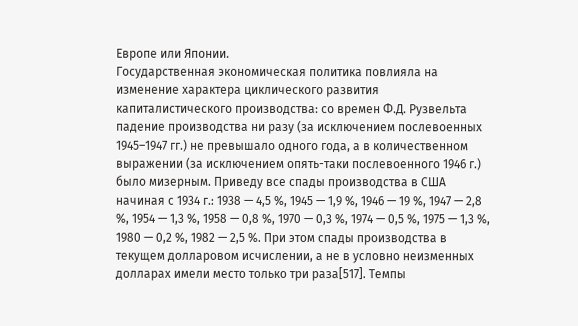Европе или Японии.
Государственная экономическая политика повлияла на изменение характера циклического развития капиталистического производства: со времен Ф.Д. Рузвельта падение производства ни разу (за исключением послевоенных 1945–1947 гг.) не превышало одного года, а в количественном выражении (за исключением опять-таки послевоенного 1946 г.) было мизерным. Приведу все спады производства в США начиная с 1934 г.: 1938 — 4,5 %, 1945 — 1,9 %, 1946 — 19 %, 1947 — 2,8 %, 1954 — 1,3 %, 1958 — 0,8 %, 1970 — 0,3 %, 1974 — 0,5 %, 1975 — 1,3 %, 1980 — 0,2 %, 1982 — 2,5 %. При этом спады производства в текущем долларовом исчислении, а не в условно неизменных долларах имели место только три раза[517]. Темпы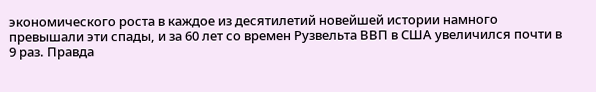экономического роста в каждое из десятилетий новейшей истории намного превышали эти спады, и за 60 лет со времен Рузвельта ВВП в США увеличился почти в 9 раз. Правда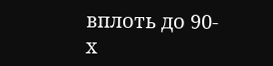вплоть до 90-х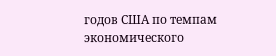годов США по темпам экономического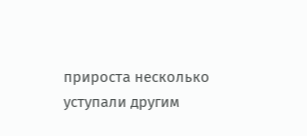прироста несколько уступали другим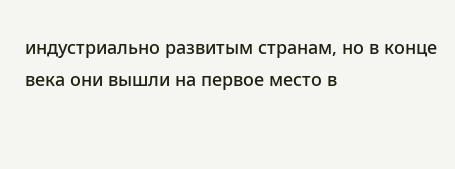индустриально развитым странам, но в конце века они вышли на первое место в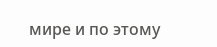мире и по этому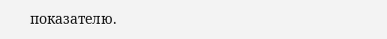показателю.